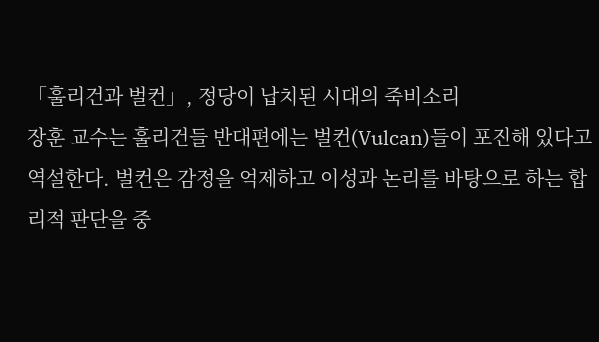「훌리건과 벌컨」, 정당이 납치된 시대의 죽비소리
장훈 교수는 훌리건들 반대편에는 벌컨(Vulcan)들이 포진해 있다고 역설한다. 벌컨은 감정을 억제하고 이성과 논리를 바탕으로 하는 합리적 판단을 중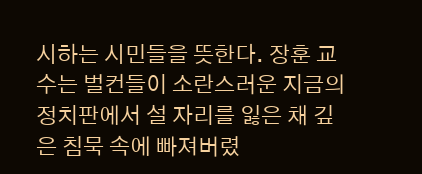시하는 시민들을 뜻한다. 장훈 교수는 벌컨들이 소란스러운 지금의 정치판에서 설 자리를 잃은 채 깊은 침묵 속에 빠져버렸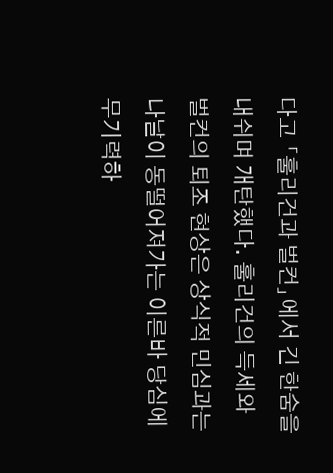다고 「훌리건과 벌컨」에서 긴 한숨을 내쉬며 개탄했다. 훌리건의 득세와 벌컨의 퇴조 현상은 상식적 민심과는 나날이 동떨어져가는 이른바 당심에 무기력하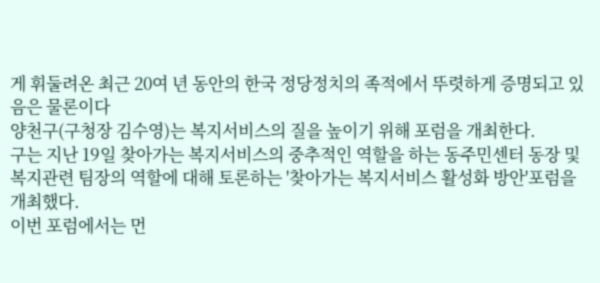게 휘둘려온 최근 20여 년 동안의 한국 정당정치의 족적에서 뚜렷하게 증명되고 있음은 물론이다
양천구(구청장 김수영)는 복지서비스의 질을 높이기 위해 포럼을 개최한다.
구는 지난 19일 찾아가는 복지서비스의 중추적인 역할을 하는 동주민센터 동장 및 복지관련 팀장의 역할에 대해 토론하는 '찾아가는 복지서비스 활성화 방안'포럼을 개최했다.
이번 포럼에서는 먼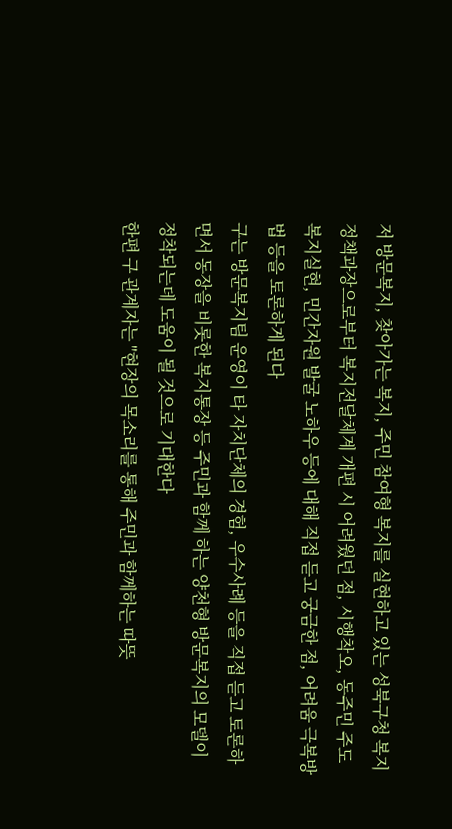저 방문복지, 찾아가는 복지, 주민 참여형 복지를 실현하고 있는 성북구청 복지정책과장으로부터 복지전달체계 개편 시 어려웠던 점, 시행착오, 동주민 주도 복지실현, 민간자원 발굴 노하우 등에 대해 직접 듣고 궁금한 점, 어려움 극복방법 등을 토론하게 된다
구는 방문복지팀 운영이 타 자치단체의 경험, 우수사례 등을 직접 듣고 토론하면서 동장을 비롯한 복지통장 등 주민과 함께 하는 양천형 방문복지의 모델이 정착되는데 도움이 될 것으로 기대한다
한편 구 관계자는 "현장의 목소리를 통해 주민과 함께하는 따뜻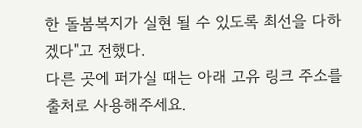한 돌봄복지가 실현 될 수 있도록 최선을 다하겠다"고 전했다.
다른 곳에 퍼가실 때는 아래 고유 링크 주소를 출처로 사용해주세요.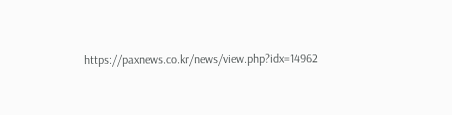https://paxnews.co.kr/news/view.php?idx=14962